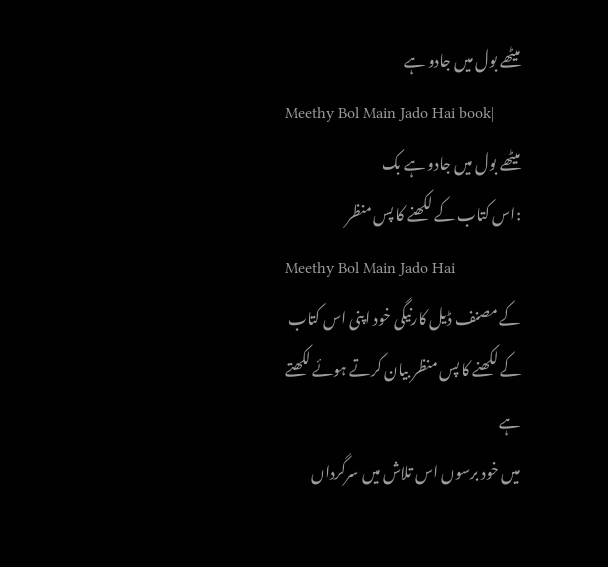میٹھے بول میں جادو ہے
Meethy Bol Main Jado Hai book|
میٹھے بول میں جادو ہے بک
:اس کتاب کے لکھنے کا پس منظر
Meethy Bol Main Jado Hai
کے مصنف ڈیل کارنیگی خود اپنی اس کتاب کے لکھنے کا پس منظر بیان کرتے ہوئے لکھتے ہے
میں خود برسوں اس تلاش میں سرگرداں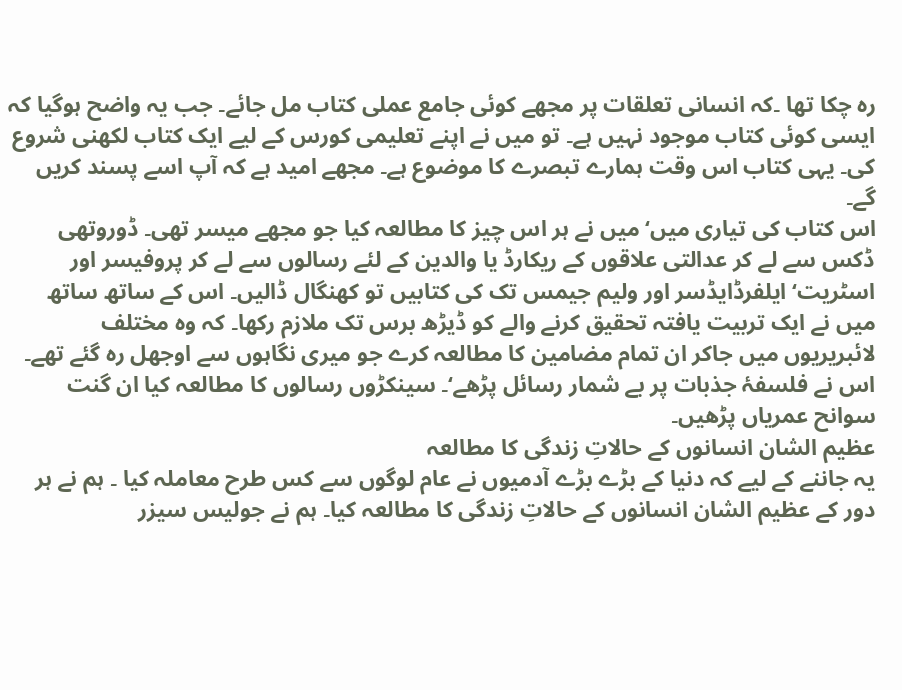رہ چکا تھا ۔کہ انسانی تعلقات پر مجھے کوئی جامع عملی کتاب مل جائے۔ جب یہ واضح ہوگیا کہ ایسی کوئی کتاب موجود نہیں ہے۔ تو میں نے اپنے تعلیمی کورس کے لیے ایک کتاب لکھنی شروع کی۔ یہی کتاب اس وقت ہمارے تبصرے کا موضوع ہے۔ مجھے امید ہے کہ آپ اسے پسند کریں گے۔
اس کتاب کی تیاری میں‘ میں نے ہر اس چیز کا مطالعہ کیا جو مجھے میسر تھی۔ ڈوروتھی ڈکس سے لے کر عدالتی علاقوں کے ریکارڈ یا والدین کے لئے رسالوں سے لے کر پروفیسر اور اسٹریت‘ ایلفرڈایڈسر اور ولیم جیمس تک کی کتابیں تو کھنگال ڈالیں۔ اس کے ساتھ ساتھ میں نے ایک تربیت یافتہ تحقیق کرنے والے کو ڈیڑھ برس تک ملازم رکھا۔ کہ وہ مختلف لائبریریوں میں جاکر ان تمام مضامین کا مطالعہ کرے جو میری نگاہوں سے اوجھل رہ گئے تھے۔ اس نے فلسفۂ جذبات پر بے شمار رسائل پڑھے‘۔ سینکڑوں رسالوں کا مطالعہ کیا ان گنت سوانح عمریاں پڑھیں۔
عظیم الشان انسانوں کے حالاتِ زندگی کا مطالعہ
یہ جاننے کے لیے کہ دنیا کے بڑے بڑے آدمیوں نے عام لوگوں سے کس طرح معاملہ کیا ۔ ہم نے ہر دور کے عظیم الشان انسانوں کے حالاتِ زندگی کا مطالعہ کیا۔ ہم نے جولیس سیزر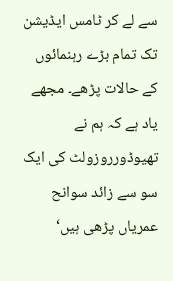سے لے کر ٹامس ایڈیشن تک تمام بڑے رہنمائوں کے حالات پڑھے۔ مجھے یاد ہے کہ ہم نے تھیوڈورروزولٹ کی ایک سو سے زائد سوانح عمریاں پڑھی ہیں‘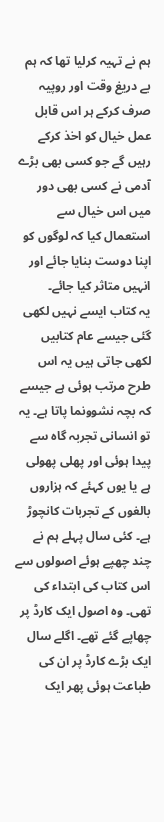ہم نے تہیہ کرلیا تھا کہ ہم بے دریغ وقت اور روپیہ صرف کرکے ہر اس قابل عمل خیال کو اخذ کرکے رہیں گے جو کسی بھی بڑے آدمی نے کسی بھی دور میں اس خیال سے استعمال کیا کہ لوگوں کو اپنا دوست بنایا جائے اور انہیں متاثر کیا جائے۔
یہ کتاب ایسے نہیں لکھی گئی جیسے عام کتابیں لکھی جاتی ہیں یہ اس طرح مرتب ہوئی ہے جیسے کہ بچہ نشوونما پاتا ہے۔ یہ تو انسانی تجربہ گاہ سے پیدا ہوئی اور پھلی پھولی ہے یا یوں کہئے کہ ہزاروں بالغوں کے تجربات کانچوڑ ہے۔ کئی سال پہلے ہم نے چند چھپے ہوئے اصولوں سے اس کتاب کی ابتداء کی تھی۔ وہ اصول ایک کارڈ پر چھاپے گئے تھے۔ اگلے سال ایک بڑے کارڈ پر ان کی طباعت ہوئی پھر ایک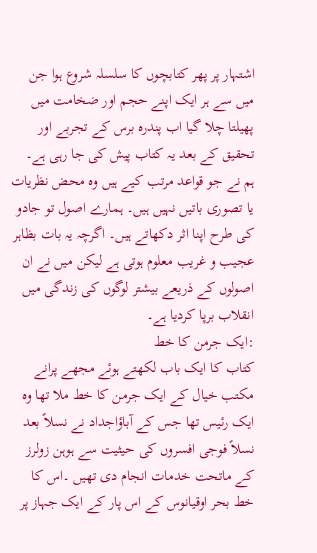اشتہار پر پھر کتابچوں کا سلسلہ شروع ہوا جن میں سے ہر ایک اپنے حجم اور ضخامت میں پھیلتا چلا گیا اب پندرہ برس کے تجربے اور تحقیق کے بعد یہ کتاب پیش کی جا رہی ہے۔
ہم نے جو قواعد مرتب کیے ہیں وہ محض نظریات یا تصوری باتیں نہیں ہیں۔ ہمارے اصول تو جادو کی طرح اپنا اثر دکھاتے ہیں۔ اگرچہ یہ بات بظاہر عجیب و غریب معلوم ہوتی ہے لیکن میں نے ان اصولوں کے ذریعے بیشتر لوگوں کی زندگی میں انقلاب برپا کردیا ہے۔
:ایک جرمن کا خط
کتاب کا ایک باب لکھتے ہوئے مجھے پرانے مکتب خیال کے ایک جرمن کا خط ملا تھا وہ ایک رئیس تھا جس کے آباؤاجداد نے نسلاً بعد نسلاً فوجی افسروں کی حیثیت سے ہوہن زولرز کے ماتحت خدمات انجام دی تھیں ۔اس کا خط بحر اوقیانوس کے اس پار کے ایک جہاز پر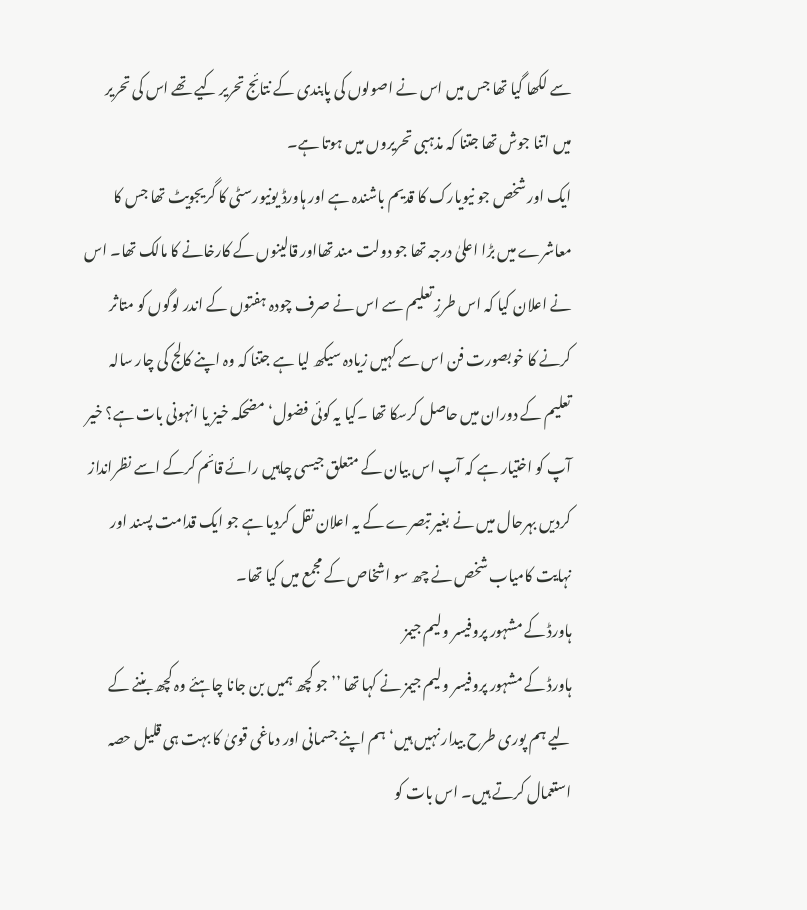سے لکھا گیا تھا جس میں اس نے اصولوں کی پابندی کے نتائج تحریر کیے تھے اس کی تحریر میں اتنا جوش تھا جتنا کہ مذہبی تحریروں میں ہوتا ہے۔
ایک اور شخص جو نیویارک کا قدیم باشندہ ہے اور ہاورڈ یونیورسٹی کا گریجویٹ تھا جس کا معاشرے میں بڑا اعلیٰ درجہ تھا جو دولت مند تھااور قالینوں کے کارخانے کا مالک تھا۔ اس نے اعلان کیا کہ اس طرزِ تعلیم سے اس نے صرف چودہ ہفتوں کے اندر لوگوں کو متاثر کرنے کا خوبصورت فن اس سے کہیں زیادہ سیکھ لیا ہے جتنا کہ وہ اپنے کالج کی چار سالہ تعلیم کے دوران میں حاصل کرسکا تھا ۔کیا یہ کوئی فضول‘ مضحکہ خیز یا انہونی بات ہے؟ خیر آپ کو اختیار ہے کہ آپ اس بیان کے متعلق جیسی چاہیں رائے قائم کرکے اسے نظرانداز کردیں بہرحال میں نے بغیر تبصرے کے یہ اعلان نقل کردیا ہے جو ایک قدامت پسند اور نہایت کامیاب شخص نے چھ سو اشخاص کے مجمع میں کیا تھا۔
ہاورڈ کے مشہور پروفیسر ولیم جیمز
ہاورڈ کے مشہور پروفیسر ولیم جیمز نے کہا تھا ’’جو کچھ ہمیں بن جانا چاہئے وہ کچھ بننے کے لیے ہم پوری طرح بیدار نہیں ہیں‘ ہم اپنے جسمانی اور دماغی قویٰ کا بہت ہی قلیل حصہ استعمال کرتے ہیں۔ اس بات کو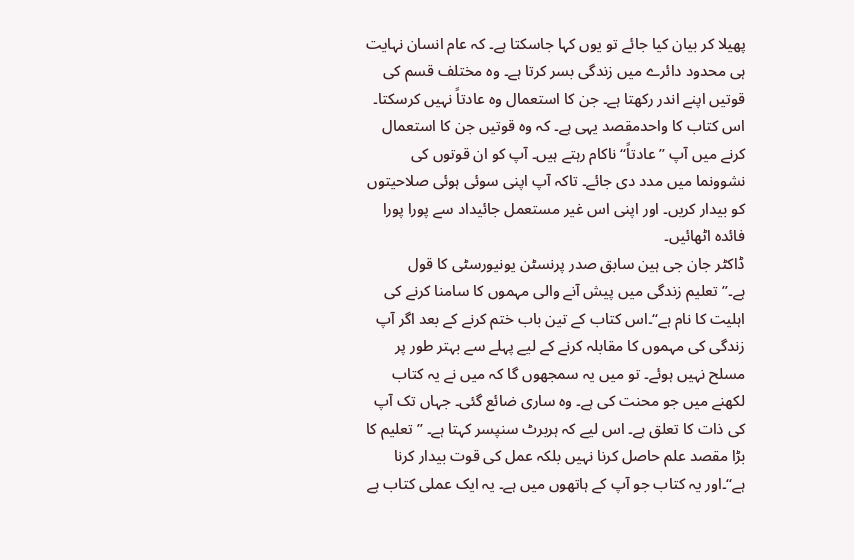پھیلا کر بیان کیا جائے تو یوں کہا جاسکتا ہے۔ کہ عام انسان نہایت ہی محدود دائرے میں زندگی بسر کرتا ہے۔ وہ مختلف قسم کی قوتیں اپنے اندر رکھتا ہے۔ جن کا استعمال وہ عادتاً نہیں کرسکتا۔ اس کتاب کا واحدمقصد یہی ہے۔ کہ وہ قوتیں جن کا استعمال کرنے میں آپ ’’عادتاً‘‘ ناکام رہتے ہیں۔ آپ کو ان قوتوں کی نشوونما میں مدد دی جائے۔ تاکہ آپ اپنی سوئی ہوئی صلاحیتوں کو بیدار کریں۔ اور اپنی اس غیر مستعمل جائیداد سے پورا پورا فائدہ اٹھائیں۔
ڈاکٹر جان جی ہین سابق صدر پرنسٹن یونیورسٹی کا قول ہے۔’’تعلیم زندگی میں پیش آنے والی مہموں کا سامنا کرنے کی اہلیت کا نام ہے‘‘۔اس کتاب کے تین باب ختم کرنے کے بعد اگر آپ زندگی کی مہموں کا مقابلہ کرنے کے لیے پہلے سے بہتر طور پر مسلح نہیں ہوئے۔ تو میں یہ سمجھوں گا کہ میں نے یہ کتاب لکھنے میں جو محنت کی ہے۔ وہ ساری ضائع گئی۔ جہاں تک آپ کی ذات کا تعلق ہے۔ اس لیے کہ ہربرٹ سنپسر کہتا ہے۔ ’’تعلیم کا بڑا مقصد علم حاصل کرنا نہیں بلکہ عمل کی قوت بیدار کرنا ہے‘‘۔اور یہ کتاب جو آپ کے ہاتھوں میں ہے۔ یہ ایک عملی کتاب ہے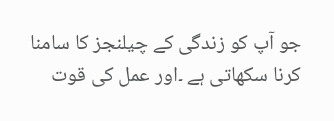جو آپ کو زندگی کے چیلنجز کا سامنا کرنا سکھاتی ہے ۔اور عمل کی قوت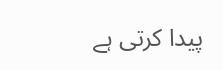پیدا کرتی ہے